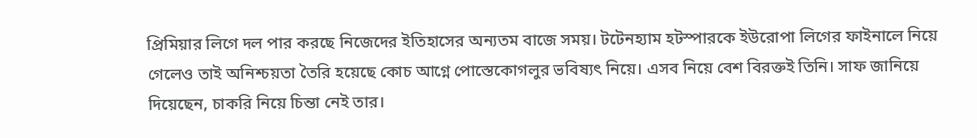প্রিমিয়ার লিগে দল পার করছে নিজেদের ইতিহাসের অন্যতম বাজে সময়। টটেনহ্যাম হটস্পারকে ইউরোপা লিগের ফাইনালে নিয়ে গেলেও তাই অনিশ্চয়তা তৈরি হয়েছে কোচ আগ্নে পোস্তেকোগলুর ভবিষ্যৎ নিয়ে। এসব নিয়ে বেশ বিরক্তই তিনি। সাফ জানিয়ে দিয়েছেন, চাকরি নিয়ে চিন্তা নেই তার।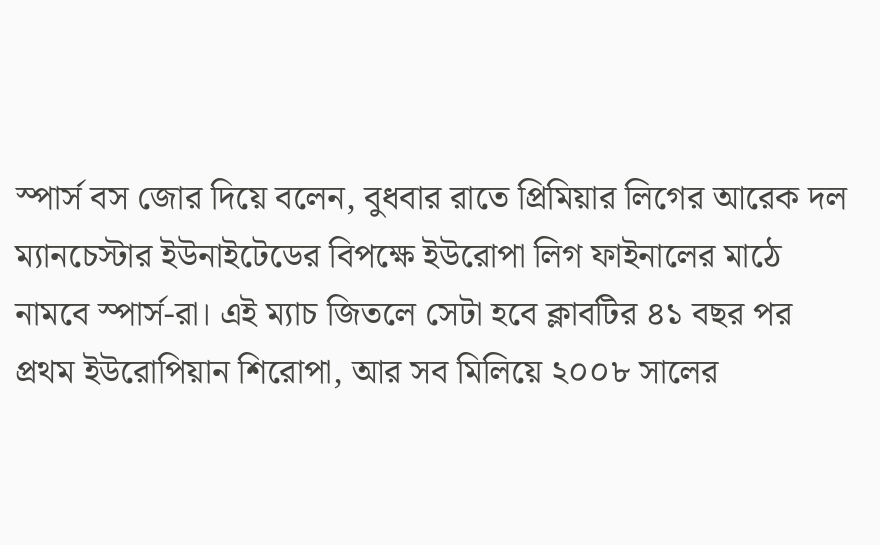স্পার্স বস জোর দিয়ে বলেন, বুধবার রাতে প্রিমিয়ার লিগের আরেক দল ম্যানচেস্টার ইউনাইটেডের বিপক্ষে ইউরোপা লিগ ফাইনালের মাঠে নামবে স্পার্স-রা। এই ম্যাচ জিতলে সেটা হবে ক্লাবটির ৪১ বছর পর প্রথম ইউরোপিয়ান শিরোপা, আর সব মিলিয়ে ২০০৮ সালের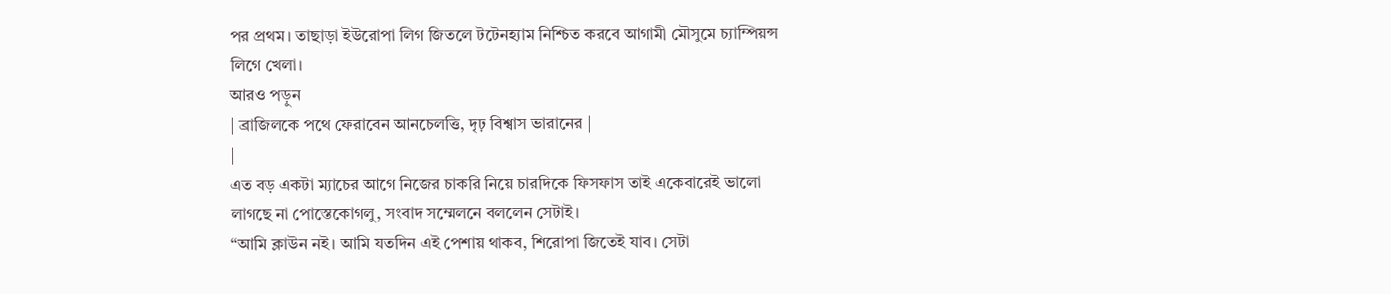পর প্রথম। তাছাড়া ইউরোপা লিগ জিতলে টটেনহ্যাম নিশ্চিত করবে আগামী মৌসুমে চ্যাম্পিয়ন্স লিগে খেলা।
আরও পড়ুন
| ব্রাজিলকে পথে ফেরাবেন আনচেলত্তি, দৃঢ় বিশ্বাস ভারানের |
|
এত বড় একটা ম্যাচের আগে নিজের চাকরি নিয়ে চারদিকে ফিসফাস তাই একেবারেই ভালো লাগছে না পোস্তেকোগলু, সংবাদ সম্মেলনে বললেন সেটাই।
“আমি ক্লাউন নই। আমি যতদিন এই পেশায় থাকব, শিরোপা জিতেই যাব। সেটা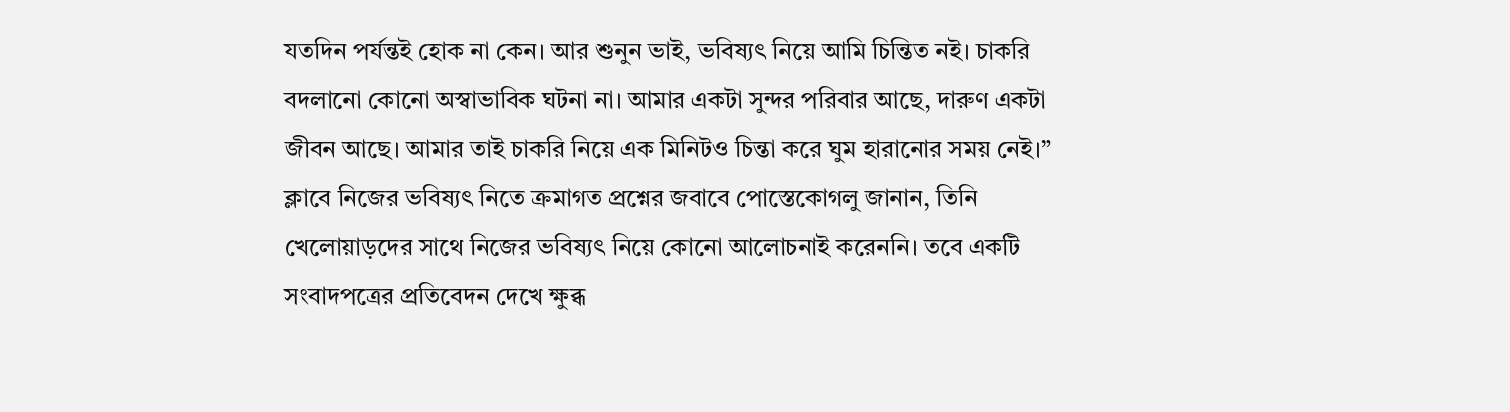যতদিন পর্যন্তই হোক না কেন। আর শুনুন ভাই, ভবিষ্যৎ নিয়ে আমি চিন্তিত নই। চাকরি বদলানো কোনো অস্বাভাবিক ঘটনা না। আমার একটা সুন্দর পরিবার আছে, দারুণ একটা জীবন আছে। আমার তাই চাকরি নিয়ে এক মিনিটও চিন্তা করে ঘুম হারানোর সময় নেই।”
ক্লাবে নিজের ভবিষ্যৎ নিতে ক্রমাগত প্রশ্নের জবাবে পোস্তেকোগলু জানান, তিনি খেলোয়াড়দের সাথে নিজের ভবিষ্যৎ নিয়ে কোনো আলোচনাই করেননি। তবে একটি সংবাদপত্রের প্রতিবেদন দেখে ক্ষুব্ধ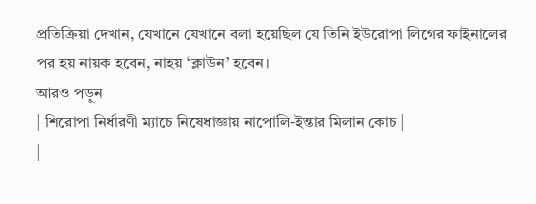প্রতিক্রিয়া দেখান, যেখানে যেখানে বলা হয়েছিল যে তিনি ইউরোপা লিগের ফাইনালের পর হয় নায়ক হবেন, নাহয় ‘ক্লাউন’ হবেন।
আরও পড়ুন
| শিরোপা নির্ধারণী ম্যাচে নিষেধাজ্ঞায় নাপোলি-ইন্তার মিলান কোচ |
|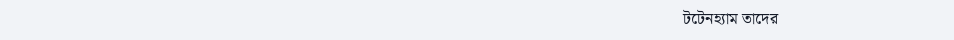টটেনহ্যাম তাদের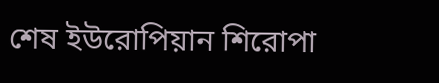শেষ ইউরোপিয়ান শিরোপা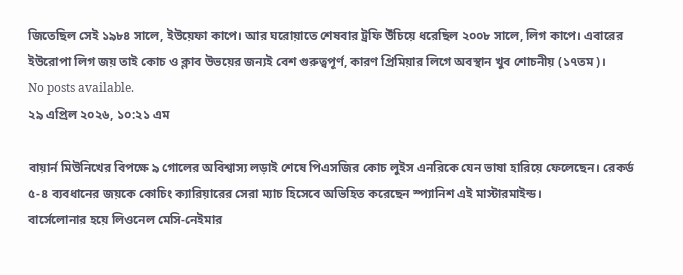জিতেছিল সেই ১৯৮৪ সালে, ইউয়েফা কাপে। আর ঘরোয়াতে শেষবার ট্রফি উঁচিয়ে ধরেছিল ২০০৮ সালে, লিগ কাপে। এবারের ইউরোপা লিগ জয় তাই কোচ ও ক্লাব উভয়ের জন্যই বেশ গুরুত্বপূর্ণ, কারণ প্রিমিয়ার লিগে অবস্থান খুব শোচনীয় (১৭তম)।
No posts available.
২৯ এপ্রিল ২০২৬, ১০:২১ এম

বায়ার্ন মিউনিখের বিপক্ষে ৯ গোলের অবিশ্বাস্য লড়াই শেষে পিএসজির কোচ লুইস এনরিকে যেন ভাষা হারিয়ে ফেলেছেন। রেকর্ড ৫-৪ ব্যবধানের জয়কে কোচিং ক্যারিয়ারের সেরা ম্যাচ হিসেবে অভিহিত করেছেন স্প্যানিশ এই মাস্টারমাইন্ড।
বার্সেলোনার হয়ে লিওনেল মেসি-নেইমার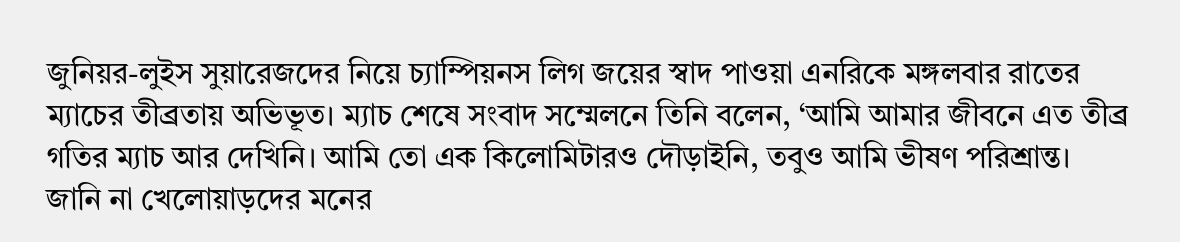জুনিয়র-লুইস সুয়ারেজদের নিয়ে চ্যাম্পিয়নস লিগ জয়ের স্বাদ পাওয়া এনরিকে মঙ্গলবার রাতের ম্যাচের তীব্রতায় অভিভূত। ম্যাচ শেষে সংবাদ সম্মেলনে তিনি বলেন, ‘আমি আমার জীবনে এত তীব্র গতির ম্যাচ আর দেখিনি। আমি তো এক কিলোমিটারও দৌড়াইনি, তবুও আমি ভীষণ পরিশ্রান্ত। জানি না খেলোয়াড়দের মনের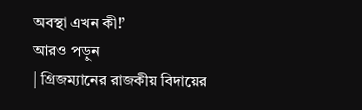অবস্থা এখন কী!’
আরও পড়ুন
| গ্রিজম্যানের রাজকীয় বিদায়ের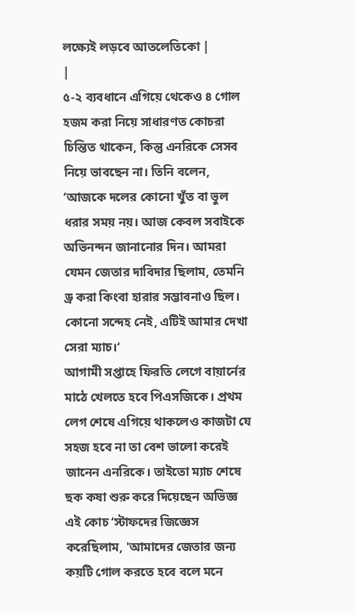লক্ষ্যেই লড়বে আতলেতিকো |
|
৫-২ ব্যবধানে এগিয়ে থেকেও ৪ গোল হজম করা নিয়ে সাধারণত কোচরা চিন্তিত থাকেন, কিন্তু এনরিকে সেসব নিয়ে ভাবছেন না। তিনি বলেন, ‘আজকে দলের কোনো খুঁত বা ভুল ধরার সময় নয়। আজ কেবল সবাইকে অভিনন্দন জানানোর দিন। আমরা যেমন জেতার দাবিদার ছিলাম, তেমনি ড্র করা কিংবা হারার সম্ভাবনাও ছিল। কোনো সন্দেহ নেই, এটিই আমার দেখা সেরা ম্যাচ।‘
আগামী সপ্তাহে ফিরতি লেগে বায়ার্নের মাঠে খেলতে হবে পিএসজিকে। প্রথম লেগ শেষে এগিয়ে থাকলেও কাজটা যে সহজ হবে না তা বেশ ভালো করেই জানেন এনরিকে। তাইতো ম্যাচ শেষে ছক কষা শুরু করে দিয়েছেন অভিজ্ঞ এই কোচ ‘স্টাফদের জিজ্ঞেস করেছিলাম, 'আমাদের জেতার জন্য কয়টি গোল করতে হবে বলে মনে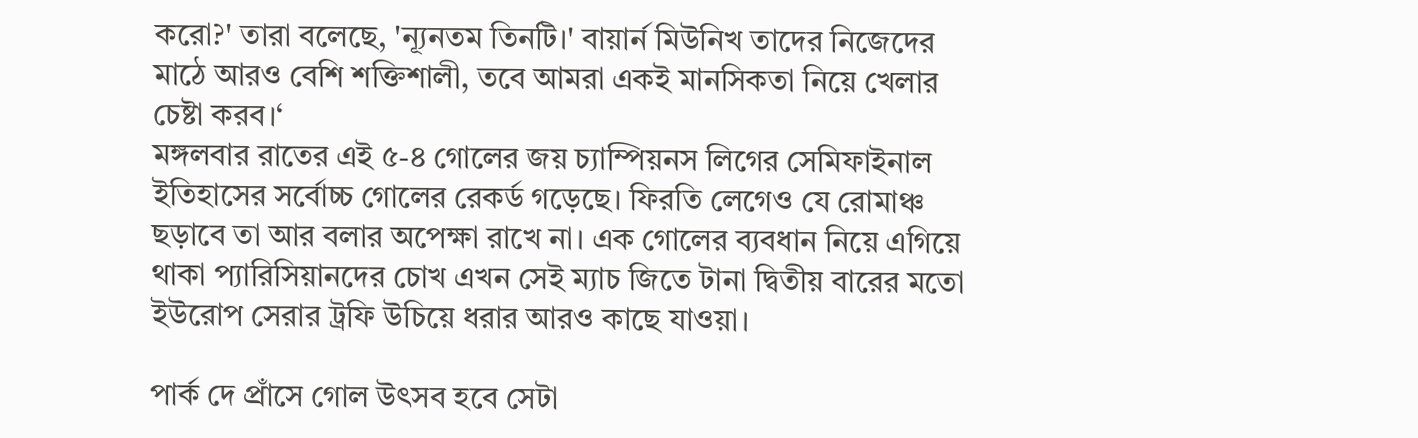করো?' তারা বলেছে, 'ন্যূনতম তিনটি।' বায়ার্ন মিউনিখ তাদের নিজেদের মাঠে আরও বেশি শক্তিশালী, তবে আমরা একই মানসিকতা নিয়ে খেলার চেষ্টা করব।‘
মঙ্গলবার রাতের এই ৫-৪ গোলের জয় চ্যাম্পিয়নস লিগের সেমিফাইনাল ইতিহাসের সর্বোচ্চ গোলের রেকর্ড গড়েছে। ফিরতি লেগেও যে রোমাঞ্চ ছড়াবে তা আর বলার অপেক্ষা রাখে না। এক গোলের ব্যবধান নিয়ে এগিয়ে থাকা প্যারিসিয়ানদের চোখ এখন সেই ম্যাচ জিতে টানা দ্বিতীয় বারের মতো ইউরোপ সেরার ট্রফি উচিয়ে ধরার আরও কাছে যাওয়া।

পার্ক দে প্রাঁসে গোল উৎসব হবে সেটা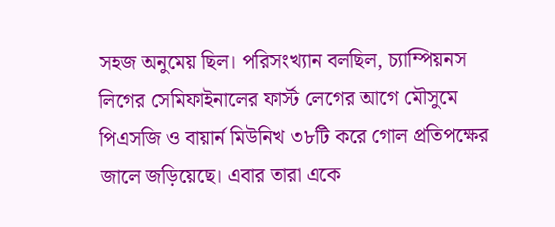সহজ অনুমেয় ছিল। পরিসংখ্যান বলছিল, চ্যাম্পিয়নস লিগের সেমিফাইনালের ফার্স্ট লেগের আগে মৌসুমে পিএসজি ও বায়ার্ন মিউনিখ ৩৮টি করে গোল প্রতিপক্ষের জালে জড়িয়েছে। এবার তারা একে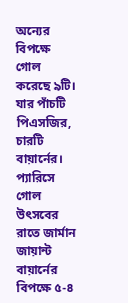অন্যের বিপক্ষে গোল করেছে ৯টি। যার পাঁচটি পিএসজির, চারটি বায়ার্নের।
প্যারিসে গোল উৎসবের রাতে জার্মান জায়ান্ট বায়ার্নের বিপক্ষে ৫-৪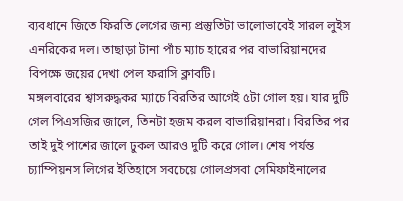ব্যবধানে জিতে ফিরতি লেগের জন্য প্রস্তুতিটা ভালোভাবেই সারল লুইস এনরিকের দল। তাছাড়া টানা পাঁচ ম্যাচ হারের পর বাভারিয়ানদের বিপক্ষে জয়ের দেখা পেল ফরাসি ক্লাবটি।
মঙ্গলবারের শ্বাসরুদ্ধকর ম্যাচে বিরতির আগেই ৫টা গোল হয়। যার দুটি গেল পিএসজির জালে, তিনটা হজম করল বাভারিয়ানরা। বিরতির পর তাই দুই পাশের জালে ঢুকল আরও দুটি করে গোল। শেষ পর্যন্ত চ্যাম্পিয়নস লিগের ইতিহাসে সবচেয়ে গোলপ্রসবা সেমিফাইনালের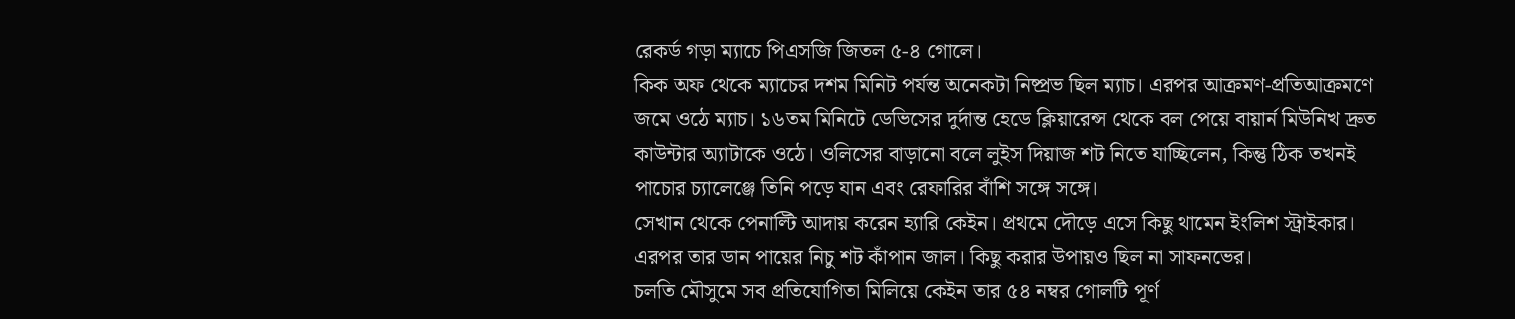রেকর্ড গড়া ম্যাচে পিএসজি জিতল ৫-৪ গোলে।
কিক অফ থেকে ম্যাচের দশম মিনিট পর্যন্ত অনেকটা নিষ্প্রভ ছিল ম্যাচ। এরপর আক্রমণ-প্রতিআক্রমণে জমে ওঠে ম্যাচ। ১৬তম মিনিটে ডেভিসের দুর্দান্ত হেডে ক্লিয়ারেন্স থেকে বল পেয়ে বায়ার্ন মিউনিখ দ্রুত কাউন্টার অ্যাটাকে ওঠে। ওলিসের বাড়ানো বলে লুইস দিয়াজ শট নিতে যাচ্ছিলেন, কিন্তু ঠিক তখনই পাচোর চ্যালেঞ্জে তিনি পড়ে যান এবং রেফারির বাঁশি সঙ্গে সঙ্গে।
সেখান থেকে পেনাল্টি আদায় করেন হ্যারি কেইন। প্রথমে দৌড়ে এসে কিছু থামেন ইংলিশ স্ট্রাইকার। এরপর তার ডান পায়ের নিচু শট কাঁপান জাল। কিছু করার উপায়ও ছিল না সাফনভের।
চলতি মৌসুমে সব প্রতিযোগিতা মিলিয়ে কেইন তার ৫৪ নম্বর গোলটি পূর্ণ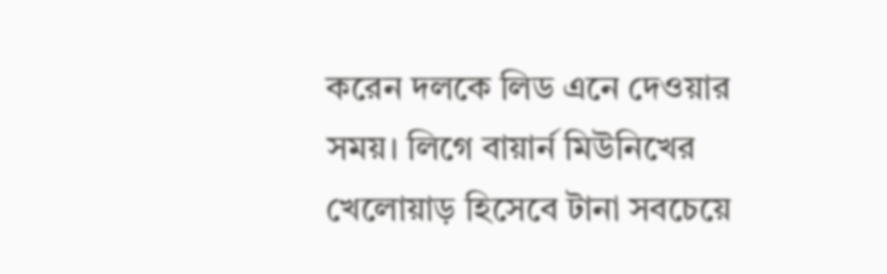করেন দলকে লিড এনে দেওয়ার সময়। লিগে বায়ার্ন মিউনিখের খেলোয়াড় হিসেবে টানা সবচেয়ে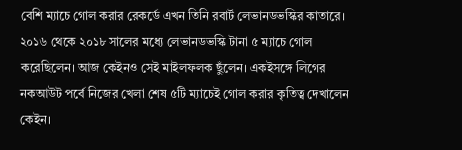বেশি ম্যাচে গোল করার রেকর্ডে এখন তিনি রবার্ট লেভানডভস্কির কাতারে। ২০১৬ থেকে ২০১৮ সালের মধ্যে লেভানডভস্কি টানা ৫ ম্যাচে গোল করেছিলেন। আজ কেইনও সেই মাইলফলক ছুঁলেন। একইসঙ্গে লিগের নকআউট পর্বে নিজের খেলা শেষ ৫টি ম্যাচেই গোল করার কৃতিত্ব দেখালেন কেইন।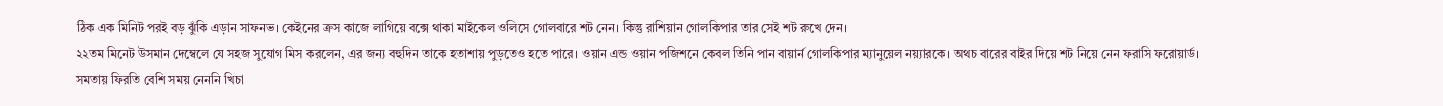ঠিক এক মিনিট পরই বড় ঝুঁকি এড়ান সাফনভ। কেইনের ক্রস কাজে লাগিয়ে বক্সে থাকা মাইকেল ওলিসে গোলবারে শট নেন। কিন্তু রাশিয়ান গোলকিপার তার সেই শট রুখে দেন।
২২তম মিনেট উসমান দেম্বেলে যে সহজ সুযোগ মিস করলেন, এর জন্য বহুদিন তাকে হতাশায় পুড়তেও হতে পারে। ওয়ান এন্ড ওয়ান পজিশনে কেবল তিনি পান বায়ার্ন গোলকিপার ম্যানুয়েল নয়্যারকে। অথচ বারের বাইর দিয়ে শট নিয়ে নেন ফরাসি ফরোয়ার্ড।
সমতায় ফিরতি বেশি সময় নেননি খিচা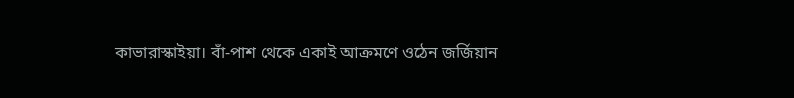কাভারাস্কাইয়া। বাঁ-পাশ থেকে একাই আক্রমণে ওঠেন জর্জিয়ান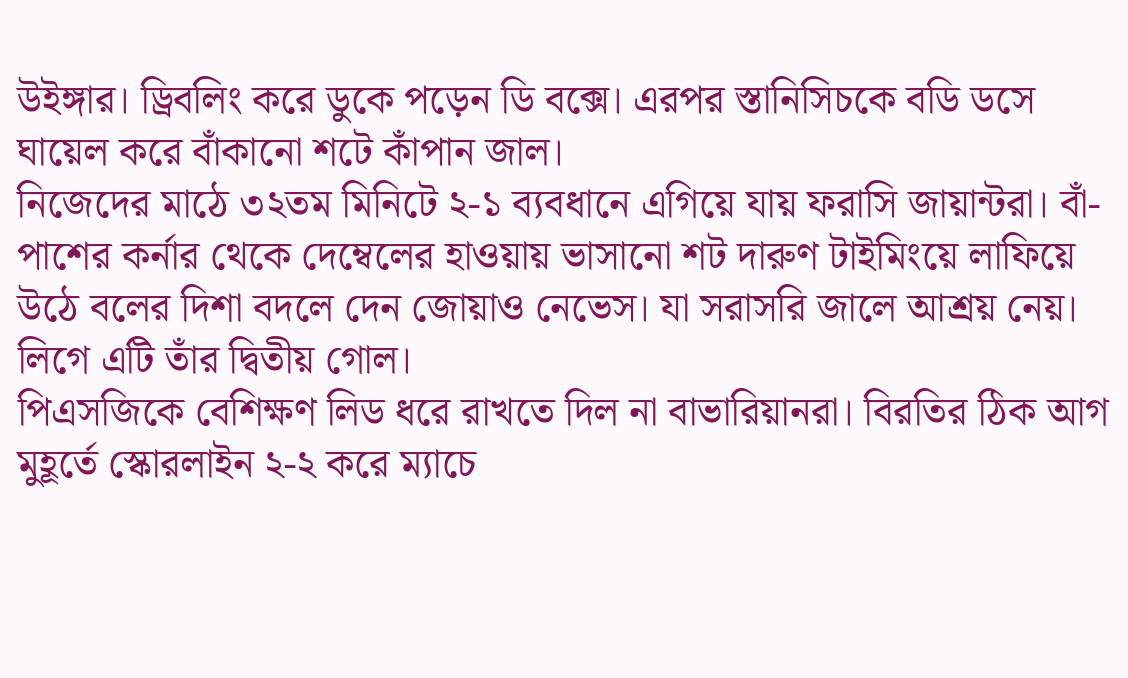উইঙ্গার। ড্রিবলিং করে ডুকে পড়েন ডি বক্সে। এরপর স্তানিসিচকে বডি ডসে ঘায়েল করে বাঁকানো শটে কাঁপান জাল।
নিজেদের মাঠে ৩২তম মিনিটে ২-১ ব্যবধানে এগিয়ে যায় ফরাসি জায়ান্টরা। বাঁ-পাশের কর্নার থেকে দেম্বেলের হাওয়ায় ভাসানো শট দারুণ টাইমিংয়ে লাফিয়ে উঠে বলের দিশা বদলে দেন জোয়াও নেভেস। যা সরাসরি জালে আশ্রয় নেয়। লিগে এটি তাঁর দ্বিতীয় গোল।
পিএসজিকে বেশিক্ষণ লিড ধরে রাখতে দিল না বাভারিয়ানরা। বিরতির ঠিক আগ মুহূর্তে স্কোরলাইন ২-২ করে ম্যাচে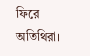ফিরে অতিথিরা।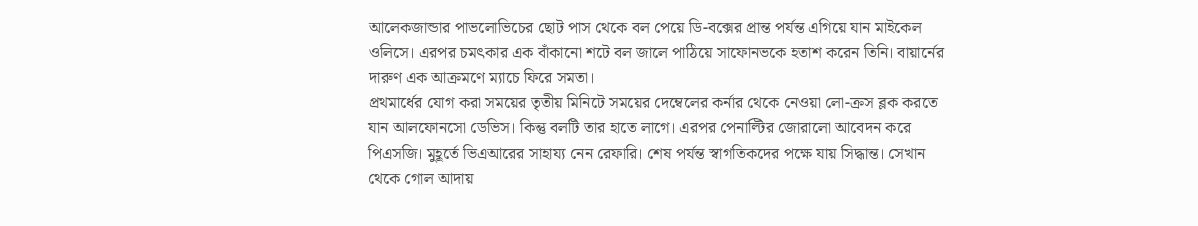আলেকজান্ডার পাভলোভিচের ছোট পাস থেকে বল পেয়ে ডি-বক্সের প্রান্ত পর্যন্ত এগিয়ে যান মাইকেল ওলিসে। এরপর চমৎকার এক বাঁকানো শটে বল জালে পাঠিয়ে সাফোনভকে হতাশ করেন তিনি। বায়ার্নের দারুণ এক আক্রমণে ম্যাচে ফিরে সমতা।
প্রথমার্ধের যোগ করা সময়ের তৃতীয় মিনিটে সময়ের দেম্বেলের কর্নার থেকে নেওয়া লো-ক্রস ব্লক করতে যান আলফোনসো ডেভিস। কিন্তু বলটি তার হাতে লাগে। এরপর পেনাল্টির জোরালো আবেদন করে পিএসজি। মুহূর্তে ভিএআরের সাহায্য নেন রেফারি। শেষ পর্যন্ত স্বাগতিকদের পক্ষে যায় সিদ্ধান্ত। সেখান থেকে গোল আদায়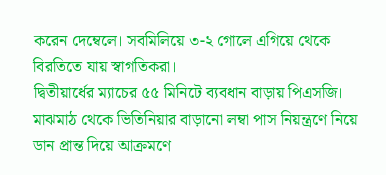করেন দেম্বেলে। সবমিলিয়ে ৩-২ গোলে এগিয়ে থেকে বিরতিতে যায় স্বাগতিকরা।
দ্বিতীয়ার্ধের ম্যাচের ৫৫ মিনিটে ব্যবধান বাড়ায় পিএসজি। মাঝমাঠ থেকে ভিতিনিয়ার বাড়ানো লম্বা পাস নিয়ন্ত্রণে নিয়ে ডান প্রান্ত দিয়ে আক্রমণে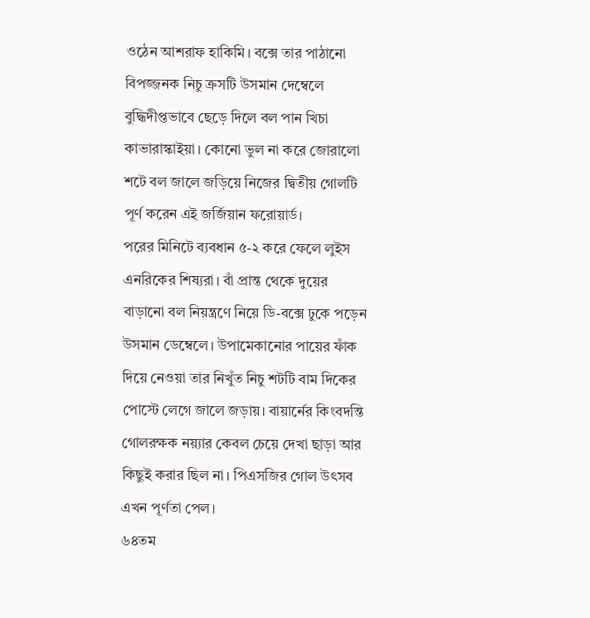ওঠেন আশরাফ হাকিমি। বক্সে তার পাঠানো বিপজ্জনক নিচু ক্রসটি উসমান দেম্বেলে বুদ্ধিদীপ্তভাবে ছেড়ে দিলে বল পান খিচা কাভারাস্কাইয়া। কোনো ভুল না করে জোরালো শটে বল জালে জড়িয়ে নিজের দ্বিতীয় গোলটি পূর্ণ করেন এই জর্জিয়ান ফরোয়ার্ড।
পরের মিনিটে ব্যবধান ৫-২ করে ফেলে লুইস এনরিকের শিষ্যরা। বাঁ প্রান্ত থেকে দুয়ের বাড়ানো বল নিয়ন্ত্রণে নিয়ে ডি-বক্সে ঢুকে পড়েন উসমান ডেম্বেলে। উপামেকানোর পায়ের ফাঁক দিয়ে নেওয়া তার নিখুঁত নিচু শটটি বাম দিকের পোস্টে লেগে জালে জড়ায়। বায়ার্নের কিংবদন্তি গোলরক্ষক নয়্যার কেবল চেয়ে দেখা ছাড়া আর কিছুই করার ছিল না। পিএসজির গোল উৎসব এখন পূর্ণতা পেল।
৬৪তম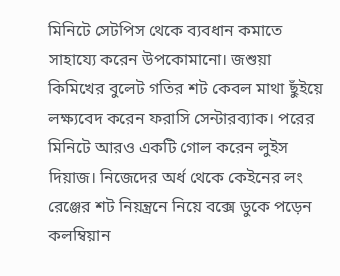মিনিটে সেটপিস থেকে ব্যবধান কমাতে সাহায্যে করেন উপকোমানো। জশুয়া কিমিখের বুলেট গতির শট কেবল মাথা ছুঁইয়ে লক্ষ্যবেদ করেন ফরাসি সেন্টারব্যাক। পরের মিনিটে আরও একটি গোল করেন লুইস দিয়াজ। নিজেদের অর্ধ থেকে কেইনের লং রেঞ্জের শট নিয়ন্ত্রনে নিয়ে বক্সে ডুকে পড়েন কলম্বিয়ান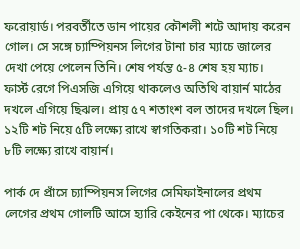ফরোয়ার্ড। পরবর্তীতে ডান পায়ের কৌশলী শটে আদায় করেন গোল। সে সঙ্গে চ্যাম্পিয়নস লিগের টানা চার ম্যাচে জালের দেখা পেয়ে পেলেন তিনি। শেষ পর্যন্ত ৫-৪ শেষ হয় ম্যাচ।
ফার্স্ট রেগে পিএসজি এগিয়ে থাকলেও অতিথি বায়ার্ন মাঠের দখলে এগিয়ে ছিঝল। প্রায় ৫৭ শতাংশ বল তাদের দখলে ছিল। ১২টি শট নিয়ে ৫টি লক্ষ্যে রাখে স্বাগতিকরা। ১০টি শট নিয়ে ৮টি লক্ষ্যে রাখে বায়ার্ন।

পার্ক দে প্রাঁসে চ্যাম্পিয়নস লিগের সেমিফাইনালের প্রথম লেগের প্রথম গোলটি আসে হ্যারি কেইনের পা থেকে। ম্যাচের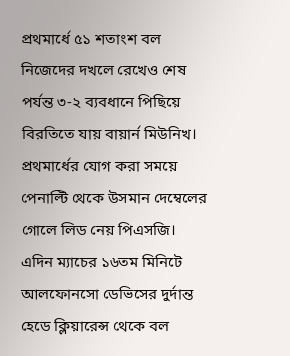প্রথমার্ধে ৫১ শতাংশ বল নিজেদের দখলে রেখেও শেষ পর্যন্ত ৩-২ ব্যবধানে পিছিয়ে বিরতিতে যায় বায়ার্ন মিউনিখ। প্রথমার্ধের যোগ করা সময়ে পেনাল্টি থেকে উসমান দেম্বেলের গোলে লিড নেয় পিএসজি।
এদিন ম্যাচের ১৬তম মিনিটে আলফোনসো ডেভিসের দুর্দান্ত হেডে ক্লিয়ারেন্স থেকে বল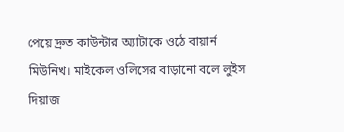পেয়ে দ্রুত কাউন্টার অ্যাটাকে ওঠে বায়ার্ন মিউনিখ। মাইকেল ওলিসের বাড়ানো বলে লুইস দিয়াজ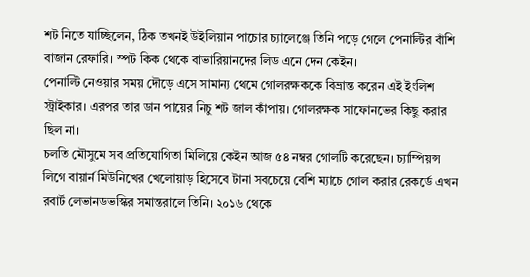শট নিতে যাচ্ছিলেন, ঠিক তখনই উইলিয়ান পাচোর চ্যালেঞ্জে তিনি পড়ে গেলে পেনাল্টির বাঁশি বাজান রেফারি। স্পট কিক থেকে বাভারিয়ানদের লিড এনে দেন কেইন।
পেনাল্টি নেওয়ার সময় দৌড়ে এসে সামান্য থেমে গোলরক্ষককে বিভ্রান্ত করেন এই ইংলিশ স্ট্রাইকার। এরপর তার ডান পায়ের নিচু শট জাল কাঁপায়। গোলরক্ষক সাফোনভের কিছু করার ছিল না।
চলতি মৌসুমে সব প্রতিযোগিতা মিলিয়ে কেইন আজ ৫৪ নম্বর গোলটি করেছেন। চ্যাম্পিয়ন্স লিগে বায়ার্ন মিউনিখের খেলোয়াড় হিসেবে টানা সবচেয়ে বেশি ম্যাচে গোল করার রেকর্ডে এখন রবার্ট লেভানডভস্কির সমান্তরালে তিনি। ২০১৬ থেকে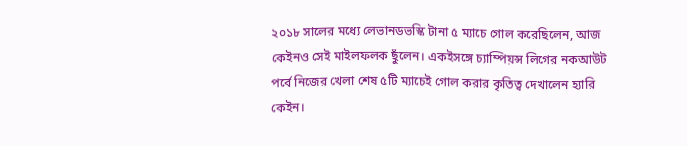২০১৮ সালের মধ্যে লেভানডভস্কি টানা ৫ ম্যাচে গোল করেছিলেন, আজ কেইনও সেই মাইলফলক ছুঁলেন। একইসঙ্গে চ্যাম্পিয়ন্স লিগের নকআউট পর্বে নিজের খেলা শেষ ৫টি ম্যাচেই গোল করার কৃতিত্ব দেখালেন হ্যারি কেইন।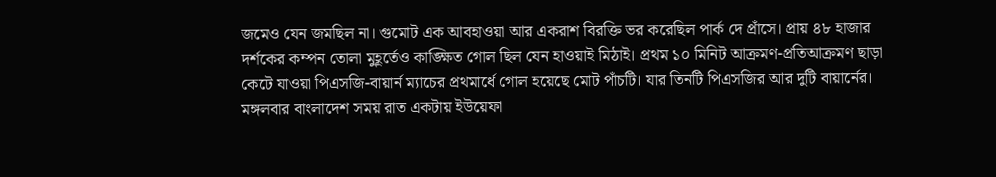জমেও যেন জমছিল না। গুমোট এক আবহাওয়া আর একরাশ বিরক্তি ভর করেছিল পার্ক দে প্রাঁসে। প্রায় ৪৮ হাজার দর্শকের কম্পন তোলা মুহূর্তেও কাঙ্ক্ষিত গোল ছিল যেন হাওয়াই মিঠাই। প্রথম ১০ মিনিট আক্রমণ-প্রতিআক্রমণ ছাড়া কেটে যাওয়া পিএসজি-বায়ার্ন ম্যাচের প্রথমার্ধে গোল হয়েছে মোট পাঁচটি। যার তিনটি পিএসজির আর দুটি বায়ার্নের।
মঙ্গলবার বাংলাদেশ সময় রাত একটায় ইউয়েফা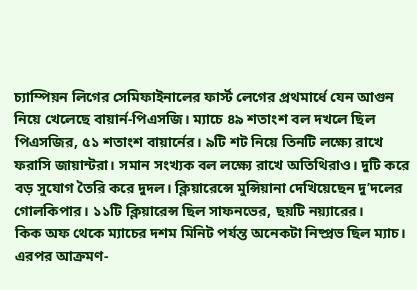চ্যাম্পিয়ন লিগের সেমিফাইনালের ফার্স্ট লেগের প্রথমার্ধে যেন আগুন নিয়ে খেলেছে বায়ার্ন-পিএসজি। ম্যাচে ৪৯ শতাংশ বল দখলে ছিল পিএসজির, ৫১ শতাংশ বায়ার্নের। ৯টি শট নিয়ে তিনটি লক্ষ্যে রাখে ফরাসি জায়ান্টরা। সমান সংখ্যক বল লক্ষ্যে রাখে অতিথিরাও। দুটি করে বড় সুযোগ তৈরি করে দুদল। ক্লিয়ারেন্সে মুন্সিয়ানা দেখিয়েছেন দু’দলের গোলকিপার। ১১টি ক্লিয়ারেন্স ছিল সাফনভের, ছয়টি নয়্যারের।
কিক অফ থেকে ম্যাচের দশম মিনিট পর্যন্ত অনেকটা নিষ্প্রভ ছিল ম্যাচ। এরপর আক্রমণ-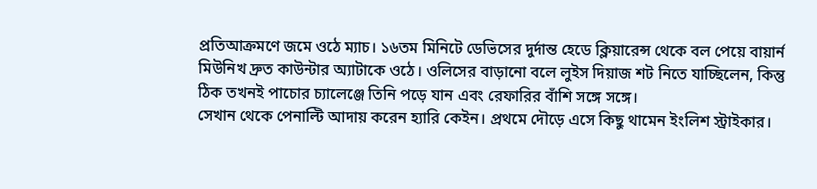প্রতিআক্রমণে জমে ওঠে ম্যাচ। ১৬তম মিনিটে ডেভিসের দুর্দান্ত হেডে ক্লিয়ারেন্স থেকে বল পেয়ে বায়ার্ন মিউনিখ দ্রুত কাউন্টার অ্যাটাকে ওঠে। ওলিসের বাড়ানো বলে লুইস দিয়াজ শট নিতে যাচ্ছিলেন, কিন্তু ঠিক তখনই পাচোর চ্যালেঞ্জে তিনি পড়ে যান এবং রেফারির বাঁশি সঙ্গে সঙ্গে।
সেখান থেকে পেনাল্টি আদায় করেন হ্যারি কেইন। প্রথমে দৌড়ে এসে কিছু থামেন ইংলিশ স্ট্রাইকার।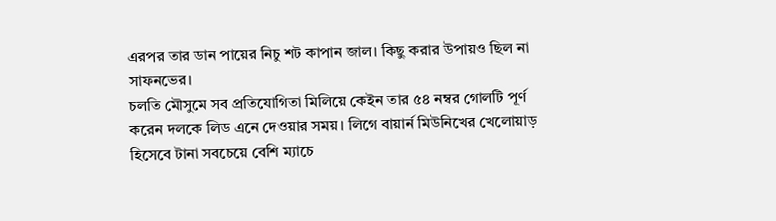এরপর তার ডান পায়ের নিচু শট কাপান জাল। কিছু করার উপায়ও ছিল না সাফনভের।
চলতি মৌসুমে সব প্রতিযোগিতা মিলিয়ে কেইন তার ৫৪ নম্বর গোলটি পূর্ণ করেন দলকে লিড এনে দেওয়ার সময়। লিগে বায়ার্ন মিউনিখের খেলোয়াড় হিসেবে টানা সবচেয়ে বেশি ম্যাচে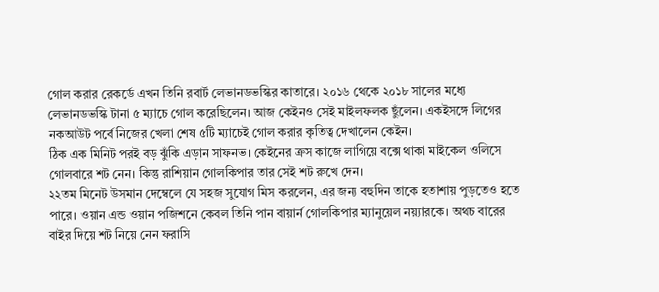গোল করার রেকর্ডে এখন তিনি রবার্ট লেভানডভস্কির কাতারে। ২০১৬ থেকে ২০১৮ সালের মধ্যে লেভানডভস্কি টানা ৫ ম্যাচে গোল করেছিলেন। আজ কেইনও সেই মাইলফলক ছুঁলেন। একইসঙ্গে লিগের নকআউট পর্বে নিজের খেলা শেষ ৫টি ম্যাচেই গোল করার কৃতিত্ব দেখালেন কেইন।
ঠিক এক মিনিট পরই বড় ঝুঁকি এড়ান সাফনভ। কেইনের ক্রস কাজে লাগিয়ে বক্সে থাকা মাইকেল ওলিসে গোলবারে শট নেন। কিন্তু রাশিয়ান গোলকিপার তার সেই শট রুখে দেন।
২২তম মিনেট উসমান দেম্বেলে যে সহজ সুযোগ মিস করলেন, এর জন্য বহুদিন তাকে হতাশায় পুড়তেও হতে পারে। ওয়ান এন্ড ওয়ান পজিশনে কেবল তিনি পান বায়ার্ন গোলকিপার ম্যানুয়েল নয়্যারকে। অথচ বারের বাইর দিয়ে শট নিয়ে নেন ফরাসি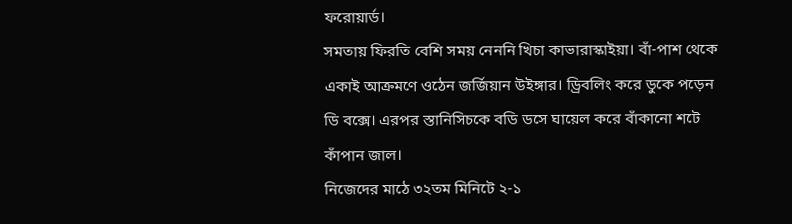ফরোয়ার্ড।
সমতায় ফিরতি বেশি সময় নেননি খিচা কাভারাস্কাইয়া। বাঁ-পাশ থেকে একাই আক্রমণে ওঠেন জর্জিয়ান উইঙ্গার। ড্রিবলিং করে ডুকে পড়েন ডি বক্সে। এরপর স্তানিসিচকে বডি ডসে ঘায়েল করে বাঁকানো শটে কাঁপান জাল।
নিজেদের মাঠে ৩২তম মিনিটে ২-১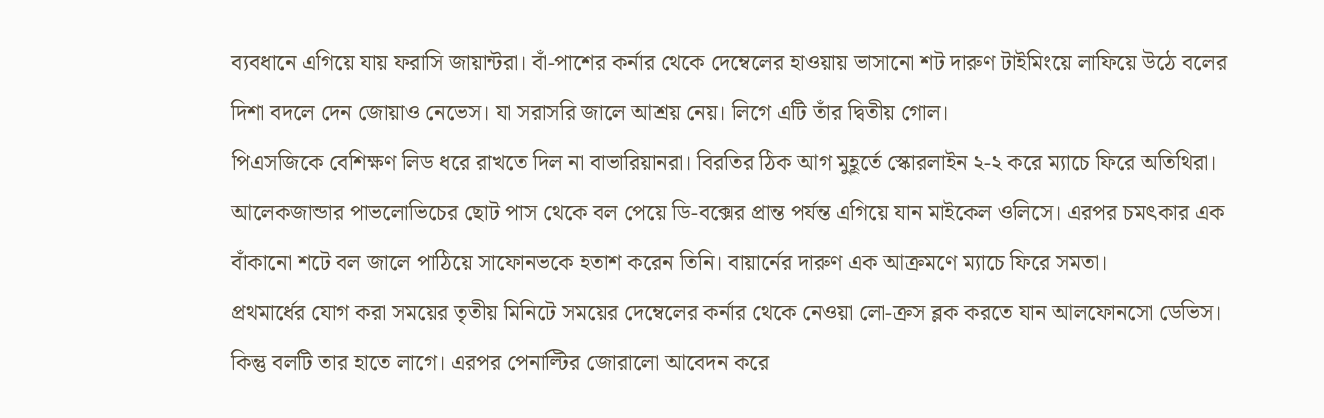ব্যবধানে এগিয়ে যায় ফরাসি জায়ান্টরা। বাঁ-পাশের কর্নার থেকে দেম্বেলের হাওয়ায় ভাসানো শট দারুণ টাইমিংয়ে লাফিয়ে উঠে বলের দিশা বদলে দেন জোয়াও নেভেস। যা সরাসরি জালে আশ্রয় নেয়। লিগে এটি তাঁর দ্বিতীয় গোল।
পিএসজিকে বেশিক্ষণ লিড ধরে রাখতে দিল না বাভারিয়ানরা। বিরতির ঠিক আগ মুহূর্তে স্কোরলাইন ২-২ করে ম্যাচে ফিরে অতিথিরা। আলেকজান্ডার পাভলোভিচের ছোট পাস থেকে বল পেয়ে ডি-বক্সের প্রান্ত পর্যন্ত এগিয়ে যান মাইকেল ওলিসে। এরপর চমৎকার এক বাঁকানো শটে বল জালে পাঠিয়ে সাফোনভকে হতাশ করেন তিনি। বায়ার্নের দারুণ এক আক্রমণে ম্যাচে ফিরে সমতা।
প্রথমার্ধের যোগ করা সময়ের তৃতীয় মিনিটে সময়ের দেম্বেলের কর্নার থেকে নেওয়া লো-ক্রস ব্লক করতে যান আলফোনসো ডেভিস। কিন্তু বলটি তার হাতে লাগে। এরপর পেনাল্টির জোরালো আবেদন করে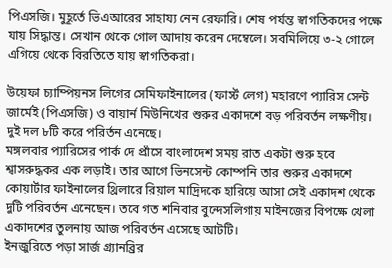পিএসজি। মুহূর্তে ভিএআরের সাহায্য নেন রেফারি। শেষ পর্যন্ত স্বাগতিকদের পক্ষে যায় সিদ্ধান্ত। সেখান থেকে গোল আদায় করেন দেম্বেলে। সবমিলিয়ে ৩-২ গোলে এগিয়ে থেকে বিরতিতে যায় স্বাগতিকরা।

উয়েফা চ্যাম্পিয়নস লিগের সেমিফাইনালের (ফার্স্ট লেগ) মহারণে প্যারিস সেন্ট জার্মেই (পিএসজি) ও বায়ার্ন মিউনিখের শুরুর একাদশে বড় পরিবর্তন লক্ষণীয়। দুই দল ৮টি করে পরির্তন এনেছে।
মঙ্গলবার প্যারিসের পার্ক দে প্রাঁসে বাংলাদেশ সময় রাত একটা শুরু হবে শ্বাসরুদ্ধকর এক লড়াই। তার আগে ভিনসেন্ট কোম্পনি তার শুরুর একাদশে কোয়ার্টার ফাইনালের থ্রিলারে রিয়াল মাদ্রিদকে হারিয়ে আসা সেই একাদশ থেকে দুটি পরিবর্তন এনেছেন। তবে গত শনিবার বুন্দেসলিগায় মাইনজের বিপক্ষে খেলা একাদশের তুলনায় আজ পরিবর্তন এসেছে আটটি।
ইনজুরিতে পড়া সার্জ গ্র্যানব্রির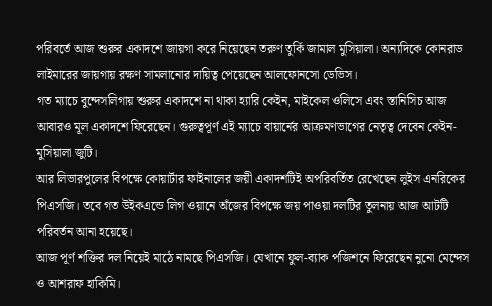পরিবর্তে আজ শুরুর একাদশে জায়গা করে নিয়েছেন তরুণ তুর্কি জামাল মুসিয়ালা। অন্যদিকে কোনরাড লাইমারের জায়গায় রক্ষণ সামলানোর দায়িত্ব পেয়েছেন আলফোনসো ডেভিস।
গত ম্যাচে বুন্দেসলিগায় শুরুর একাদশে না থাকা হ্যারি কেইন, মাইকেল ওলিসে এবং স্তানিসিচ আজ আবারও মূল একাদশে ফিরেছেন। গুরুত্বপূর্ণ এই ম্যাচে বায়ার্নের আক্রমণভাগের নেতৃত্ব দেবেন কেইন-মুসিয়ালা জুটি।
আর লিভারপুলের বিপক্ষে কোয়ার্টার ফাইনালের জয়ী একাদশটিই অপরিবর্তিত রেখেছেন লুইস এনরিকের পিএসজি। তবে গত উইকএন্ডে লিগ ওয়ানে অঁজের বিপক্ষে জয় পাওয়া দলটির তুলনায় আজ আটটি পরিবর্তন আনা হয়েছে।
আজ পূর্ণ শক্তির দল নিয়েই মাঠে নামছে পিএসজি। যেখানে ফুল-ব্যাক পজিশনে ফিরেছেন নুনো মেন্দেস ও আশরাফ হাকিমি।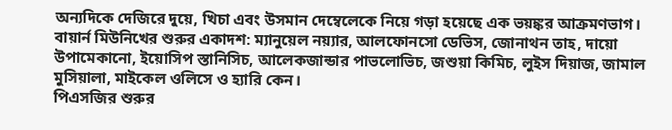অন্যদিকে দেজিরে দুয়ে, খিচা এবং উসমান দেম্বেলেকে নিয়ে গড়া হয়েছে এক ভয়ঙ্কর আক্রমণভাগ।
বায়ার্ন মিউনিখের শুরুর একাদশ: ম্যানুয়েল নয়্যার, আলফোনসো ডেভিস, জোনাথন তাহ, দায়ো উপামেকানো, ইয়োসিপ স্তানিসিচ, আলেকজান্ডার পাভলোভিচ, জশুয়া কিমিচ, লুইস দিয়াজ, জামাল মুসিয়ালা, মাইকেল ওলিসে ও হ্যারি কেন।
পিএসজির শুরুর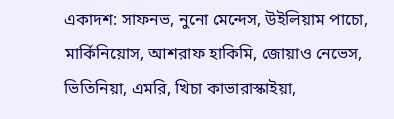একাদশ: সাফনভ, নুনো মেন্দেস, উইলিয়াম পাচো, মার্কিনিয়োস, আশরাফ হাকিমি, জোয়াও নেভেস, ভিতিনিয়া, এমরি, খিচা কাভারাস্কাইয়া,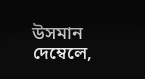উসমান দেম্বেলে,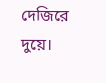দেজিরে দুয়ে।